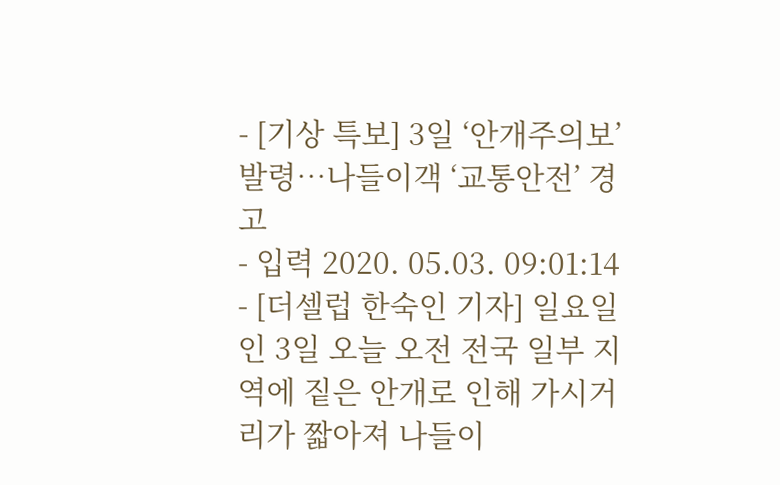- [기상 특보] 3일 ‘안개주의보’ 발령…나들이객 ‘교통안전’ 경고
- 입력 2020. 05.03. 09:01:14
- [더셀럽 한숙인 기자] 일요일인 3일 오늘 오전 전국 일부 지역에 짙은 안개로 인해 가시거리가 짧아져 나들이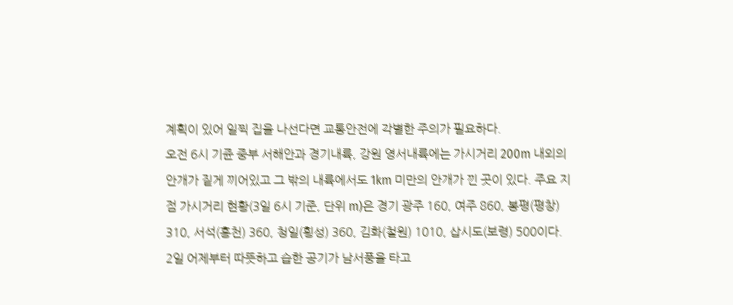계획이 있어 일찍 집을 나선다면 교통안전에 각별한 주의가 필요하다.
오전 6시 기쥰 중부 서해안과 경기내륙, 강원 영서내륙에는 가시거리 200m 내외의 안개가 짙게 끼어있고 그 밖의 내륙에서도 1km 미만의 안개가 낀 곳이 있다. 주요 지점 가시거리 현황(3일 6시 기준, 단위 m)은 경기 광주 160, 여주 860, 봉평(평창) 310, 서석(홍천) 360, 청일(횡성) 360, 김화(철원) 1010, 삽시도(보령) 500이다.
2일 어제부터 따뜻하고 습한 공기가 남서풍을 타고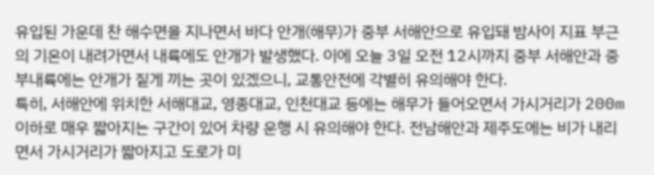유입된 가운데 찬 해수면을 지나면서 바다 안개(해무)가 중부 서해안으로 유입돼 밤사이 지표 부근의 기온이 내려가면서 내륙에도 안개가 발생했다. 이에 오늘 3일 오전 12시까지 중부 서해안과 중부내륙에는 안개가 짙게 끼는 곳이 있겠으니, 교통안전에 각별히 유의해야 한다.
특히, 서해안에 위치한 서해대교, 영종대교, 인천대교 등에는 해무가 들어오면서 가시거리가 200m 이하로 매우 짧아지는 구간이 있어 차량 운행 시 유의해야 한다. 전남해안과 제주도에는 비가 내리면서 가시거리가 짧아지고 도로가 미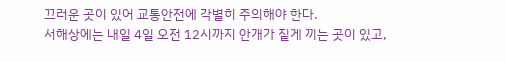끄러운 곳이 있어 교통안전에 각별히 주의해야 한다.
서해상에는 내일 4일 오전 12시까지 안개가 짙게 끼는 곳이 있고,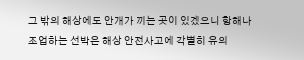그 밖의 해상에도 안개가 끼는 곳이 있겠으니 항해나 조업하는 선박은 해상 안전사고에 각별히 유의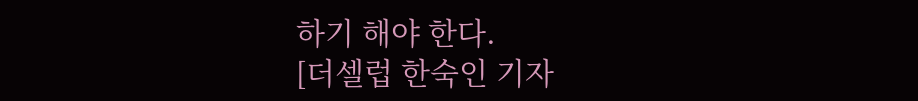하기 해야 한다.
[더셀럽 한숙인 기자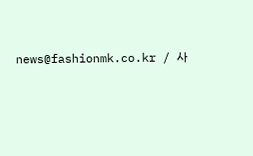news@fashionmk.co.kr / 사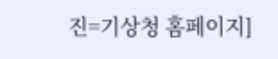진=기상청 홈페이지]